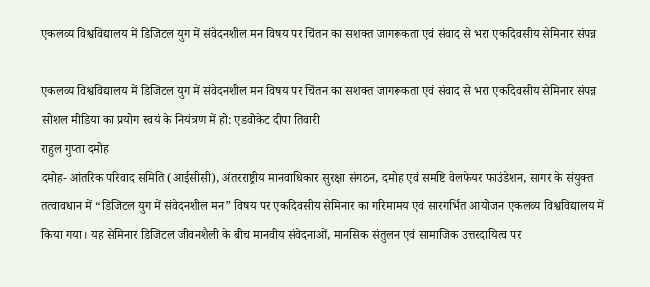एकलव्य विश्वविद्यालय में डिजिटल युग में संवेदनशील मन विषय पर चिंतन का सशक्त जागरूकता एवं संवाद से भरा एकदिवसीय सेमिनार संपन्न

एकलव्य विश्वविद्यालय में डिजिटल युग में संवेदनशील मन विषय पर चिंतन का सशक्त जागरूकता एवं संवाद से भरा एकदिवसीय सेमिनार संपन्न
सोशल मीडिया का प्रयोग स्वयं के नियंत्रण में हो: एडवोकेट दीपा तिवारी
राहुल गुप्ता दमोह
दमोह- आंतरिक परिवाद समिति (आईसीसी), अंतरराष्ट्रीय मानवाधिकार सुरक्षा संगठन, दमोह एवं समष्टि वेलफेयर फाउंडेशन, सागर के संयुक्त तत्वावधान में “डिजिटल युग में संवेदनशील मन” विषय पर एकदिवसीय सेमिनार का गरिमामय एवं सारगर्भित आयोजन एकलव्य विश्वविद्यालय में किया गया। यह सेमिनार डिजिटल जीवनशैली के बीच मानवीय संवेदनाओं, मानसिक संतुलन एवं सामाजिक उत्तरदायित्व पर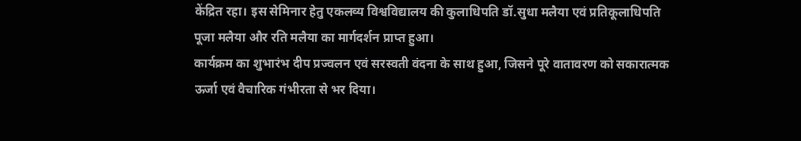केंद्रित रहा। इस सेमिनार हेतु एकलव्य विश्वविद्यालय की कुलाधिपति डॉ.सुधा मलैया एवं प्रतिकूलाधिपति पूजा मलैया और रति मलैया का मार्गदर्शन प्राप्त हुआ।
कार्यक्रम का शुभारंभ दीप प्रज्वलन एवं सरस्वती वंदना के साथ हुआ, जिसने पूरे वातावरण को सकारात्मक ऊर्जा एवं वैचारिक गंभीरता से भर दिया।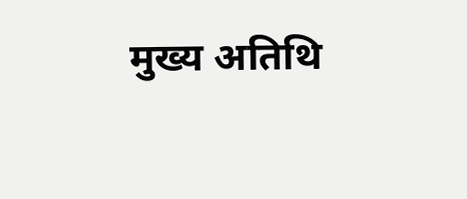मुख्य अतिथि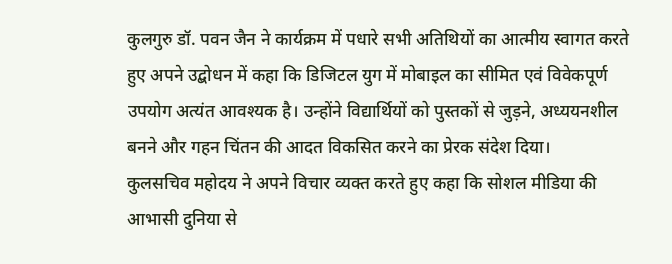कुलगुरु डॉ. पवन जैन ने कार्यक्रम में पधारे सभी अतिथियों का आत्मीय स्वागत करते हुए अपने उद्बोधन में कहा कि डिजिटल युग में मोबाइल का सीमित एवं विवेकपूर्ण उपयोग अत्यंत आवश्यक है। उन्होंने विद्यार्थियों को पुस्तकों से जुड़ने, अध्ययनशील बनने और गहन चिंतन की आदत विकसित करने का प्रेरक संदेश दिया।
कुलसचिव महोदय ने अपने विचार व्यक्त करते हुए कहा कि सोशल मीडिया की आभासी दुनिया से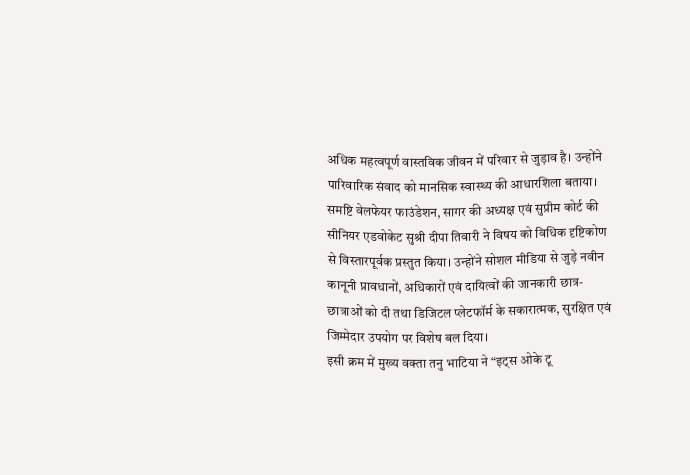अधिक महत्वपूर्ण वास्तविक जीवन में परिवार से जुड़ाव है। उन्होंने पारिवारिक संवाद को मानसिक स्वास्थ्य की आधारशिला बताया।
समष्टि वेलफेयर फाउंडेशन, सागर की अध्यक्ष एवं सुप्रीम कोर्ट की सीनियर एडवोकेट सुश्री दीपा तिवारी ने विषय को विधिक दृष्टिकोण से विस्तारपूर्वक प्रस्तुत किया। उन्होंने सोशल मीडिया से जुड़े नवीन कानूनी प्रावधानों, अधिकारों एवं दायित्वों की जानकारी छात्र-छात्राओं को दी तथा डिजिटल प्लेटफॉर्म के सकारात्मक, सुरक्षित एवं जिम्मेदार उपयोग पर विशेष बल दिया।
इसी क्रम में मुख्य वक्ता तनु भाटिया ने “इट्स ओके टू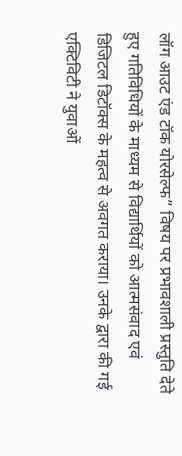लॉग आउट एंड टॉक योरसेल्फ” विषय पर प्रभावशाली प्रस्तुति देते हुए गतिविधियों के माध्यम से विद्यार्थियों को आत्मसंवाद एवं डिजिटल डिटॉक्स के महत्व से अवगत कराया। उनके द्वारा की गई एक्टिविटी ने युवाओं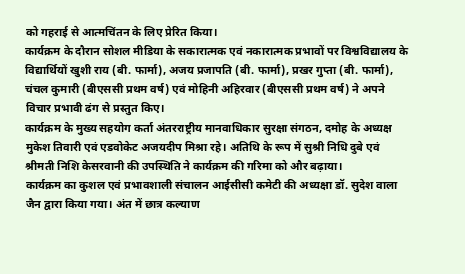को गहराई से आत्मचिंतन के लिए प्रेरित किया।
कार्यक्रम के दौरान सोशल मीडिया के सकारात्मक एवं नकारात्मक प्रभावों पर विश्वविद्यालय के विद्यार्थियों खुशी राय (बी. फार्मा), अजय प्रजापति (बी. फार्मा), प्रखर गुप्ता (बी. फार्मा), चंचल कुमारी (बीएससी प्रथम वर्ष) एवं मोहिनी अहिरवार (बीएससी प्रथम वर्ष) ने अपने विचार प्रभावी ढंग से प्रस्तुत किए।
कार्यक्रम के मुख्य सहयोग कर्ता अंतरराष्ट्रीय मानवाधिकार सुरक्षा संगठन, दमोह के अध्यक्ष मुकेश तिवारी एवं एडवोकेट अजयदीप मिश्रा रहे। अतिथि के रूप में सुश्री निधि दुबे एवं श्रीमती निशि केसरवानी की उपस्थिति ने कार्यक्रम की गरिमा को और बढ़ाया।
कार्यक्रम का कुशल एवं प्रभावशाली संचालन आईसीसी कमेटी की अध्यक्षा डॉ. सुदेश वाला जैन द्वारा किया गया। अंत में छात्र कल्याण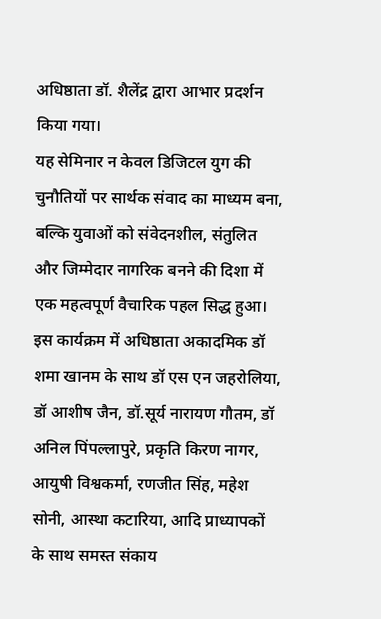अधिष्ठाता डॉ. शैलेंद्र द्वारा आभार प्रदर्शन किया गया।
यह सेमिनार न केवल डिजिटल युग की चुनौतियों पर सार्थक संवाद का माध्यम बना, बल्कि युवाओं को संवेदनशील, संतुलित और जिम्मेदार नागरिक बनने की दिशा में एक महत्वपूर्ण वैचारिक पहल सिद्ध हुआ।
इस कार्यक्रम में अधिष्ठाता अकादमिक डॉ शमा खानम के साथ डॉ एस एन जहरोलिया, डॉ आशीष जैन, डॉ.सूर्य नारायण गौतम, डॉ अनिल पिंपल्लापुरे, प्रकृति किरण नागर, आयुषी विश्वकर्मा, रणजीत सिंह, महेश सोनी, आस्था कटारिया, आदि प्राध्यापकों के साथ समस्त संकाय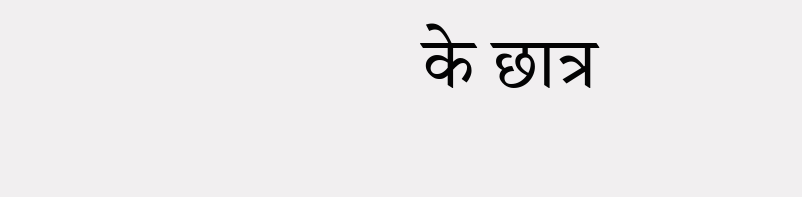के छात्र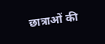छात्राओं की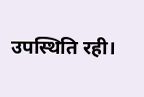उपस्थिति रही।